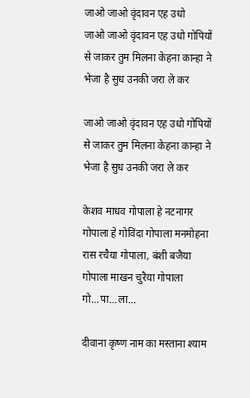जाओ जाओ वृंदावन एह उधो
जाओ जाओ वृंदावन एह उधो गोपियों से जाकर तुम मिलना केहना कान्हा ने भेजा है सुध उनकी जरा ले कर

जाओ जाओ वृंदावन एह उधो गोपियों से जाकर तुम मिलना केहना कान्हा ने भेजा है सुध उनकी जरा ले कर

केशव माधव गोपाला हे नटनागर गोपाला हे गोविंदा गोपाला मनमोहना रास रचैया गोपाला, बंशी बजैया गोपाला माखन चुरैया गोपाला गो…पा…ला…

दीवाना कृष्ण नाम का मस्ताना श्याम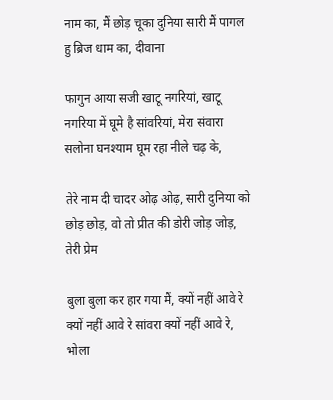नाम का, मैं छोड़ चूका दुनिया सारी मैं पागल हु ब्रिज धाम का, दीवाना

फागुन आया सजी खाटू नगरियां, खाटू नगरिया में घूमे है सांवरियां, मेरा संवारा सलोना घनश्याम घूम रहा नीले चढ़ के,

तेरे नाम दी चादर ओढ़ ओढ़, सारी दुनिया को छोड़ छोड़, वो तो प्रीत की डोरी जोड़ जोड़, तेरी प्रेम

बुला बुला कर हार गया मैं, क्यों नहीं आवे रे क्यों नहीं आवे रे सांवरा क्यों नहीं आवे रे, भोला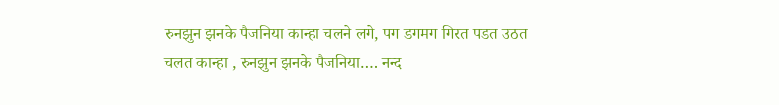रुनझुन झनके पैजनिया कान्हा चलने लगे, पग डगमग गिरत पडत उठत चलत कान्हा , रुनझुन झनके पैजनिया…. नन्द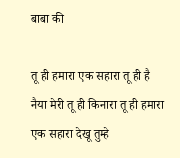बाबा की

तू ही हमारा एक सहारा तू ही है नैया मेरी तू ही किनारा तू ही हमारा एक सहारा देखू तुम्हे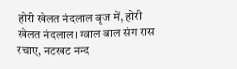होरी खेलत नंदलाल बृज में, होरी खेलत नंदलाल। ग्वाल बाल संग रास रचाए, नटखट नन्द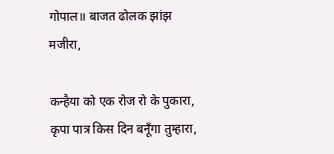गोपाल॥ बाजत ढोलक झांझ मजीरा,

कन्हैया को एक रोज रो के पुकारा, कृपा पात्र किस दिन बनूँगा तुम्हारा,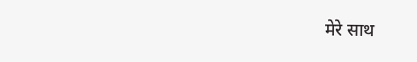मेरे साथ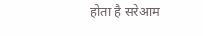होता है सरेआम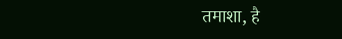तमाशा, है